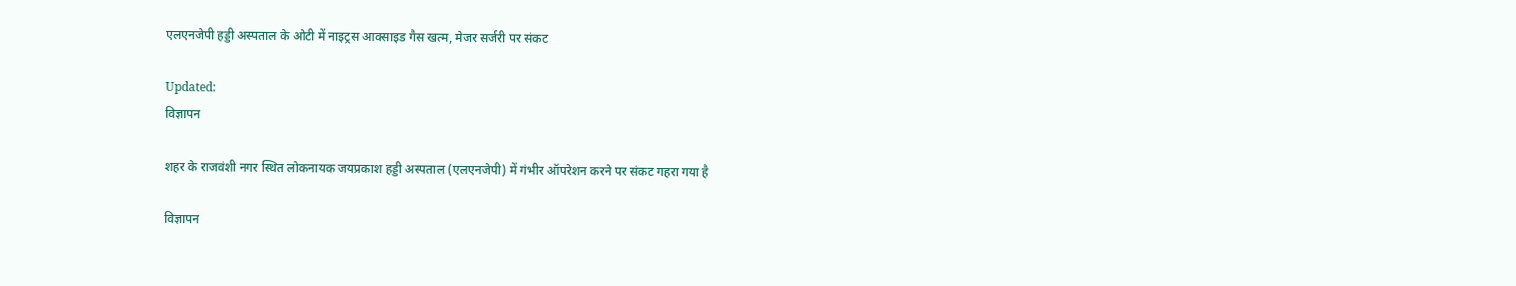एलएनजेपी हड्डी अस्पताल के ओटी में नाइट्रस आक्साइड गैस खत्म, मेजर सर्जरी पर संकट

Updated:
विज्ञापन

शहर के राजवंशी नगर स्थित लोकनायक जयप्रकाश हड्डी अस्पताल (एलएनजेपी) में गंभीर ऑपरेशन करने पर संकट गहरा गया है

विज्ञापन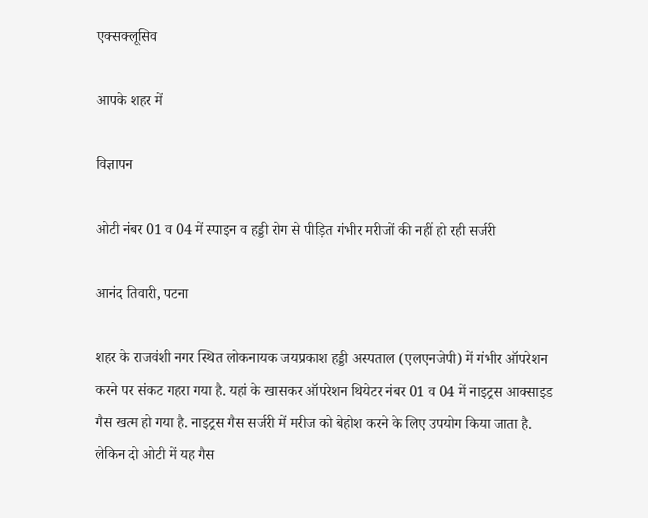एक्सक्लूसिव

आपके शहर में

विज्ञापन

ओटी नंबर 01 व 04 में स्पाइन व हड्डी रोग से पीड़ित गंभीर मरीजों की नहीं हो रही सर्जरी

आनंद तिवारी, पटना

शहर के राजवंशी नगर स्थित लोकनायक जयप्रकाश हड्डी अस्पताल (एलएनजेपी) में गंभीर ऑपरेशन करने पर संकट गहरा गया है. यहां के खासकर ऑपरेशन थियेटर नंबर 01 व 04 में नाइट्रस आक्साइड गैस खत्म हो गया है. नाइट्रस गैस सर्जरी में मरीज को बेहोश करने के लिए उपयोग किया जाता है. लेकिन दो ओटी में यह गैस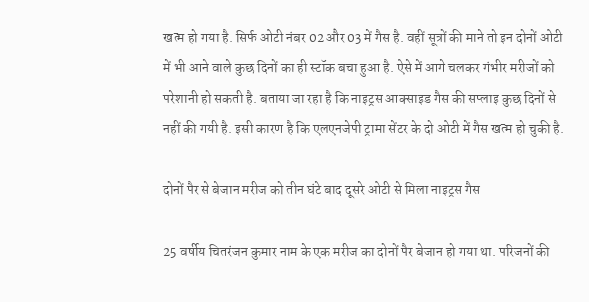खत्म हो गया है. सिर्फ ओटी नंबर 02 और 03 में गैस है. वहीं सूत्रों की माने तो इन दोनों ओटी में भी आने वाले कुछ दिनों का ही स्टॉक बचा हुआ है. ऐसे में आगे चलकर गंभीर मरीजों को परेशानी हो सकती है. बताया जा रहा है कि नाइट्रस आक्साइड गैस की सप्लाइ कुछ दिनों से नहीं की गयी है. इसी कारण है कि एलएनजेपी ट्रामा सेंटर के दो ओटी में गैस खत्म हो चुकी है.

दोनों पैर से बेजान मरीज को तीन घंटे बाद दूसरे ओटी से मिला नाइट्रस गैस

25 वर्षीय चितरंजन कुमार नाम के एक मरीज का दोनों पैर बेजान हो गया था. परिजनों की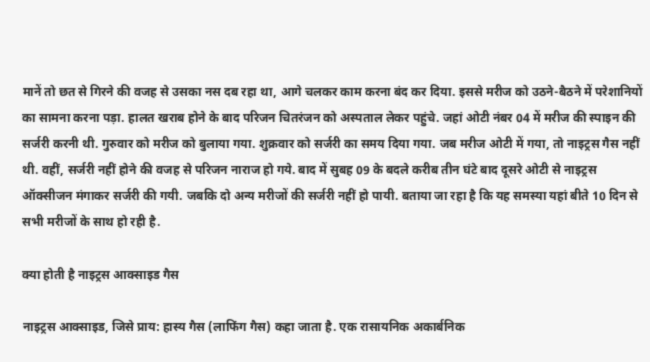मानें तो छत से गिरने की वजह से उसका नस दब रहा था, आगे चलकर काम करना बंद कर दिया. इससे मरीज को उठने-बैठने में परेशानियों का सामना करना पड़ा. हालत खराब होने के बाद परिजन चितरंजन को अस्पताल लेकर पहुंचे. जहां ओटी नंबर 04 में मरीज की स्पाइन की सर्जरी करनी थी. गुरुवार को मरीज को बुलाया गया. शुक्रवार को सर्जरी का समय दिया गया. जब मरीज ओटी में गया, तो नाइट्रस गैस नहीं थी. वहीं, सर्जरी नहीं होने की वजह से परिजन नाराज हो गये. बाद में सुबह 09 के बदले करीब तीन घंटे बाद दूसरे ओटी से नाइट्रस ऑक्सीजन मंगाकर सर्जरी की गयी. जबकि दो अन्य मरीजों की सर्जरी नहीं हो पायी. बताया जा रहा है कि यह समस्या यहां बीते 10 दिन से सभी मरीजों के साथ हो रही है.

क्या होती है नाइट्रस आक्साइड गैस

नाइट्रस आक्साइड, जिसे प्राय: हास्य गैस (लाफिंग गैस) कहा जाता है. एक रासायनिक अकार्बनिक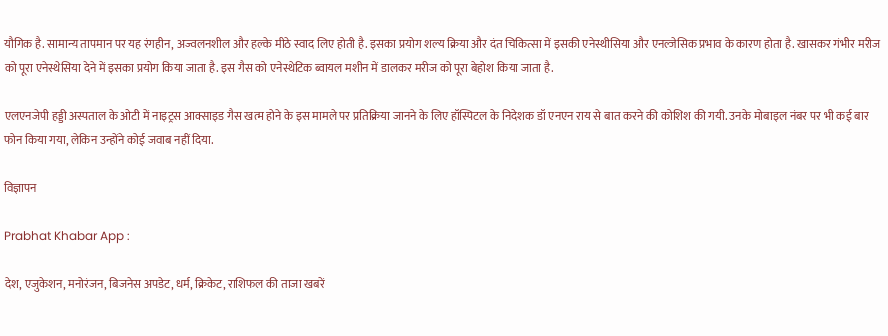यौगिक है. सामान्य तापमान पर यह रंगहीन, अज्वलनशील और हल्के मीठे स्वाद लिए होती है. इसका प्रयोग शल्य क्रिया और दंत चिकित्सा में इसकी एनेस्थीसिया और एनल्जेसिक प्रभाव के कारण होता है. खासकर गंभीर मरीज को पूरा एनेस्थेसिया देने में इसका प्रयोग किया जाता है. इस गैस को एनेस्थेटिक ब्वायल मशीन में डालकर मरीज को पूरा बेहोश किया जाता है.

एलएनजेपी हड्डी अस्पताल के ओटी में नाइट्रस आक्साइड गैस खत्म होने के इस मामले पर प्रतिक्रिया जानने के लिए हॉस्पिटल के निदेशक डॉ एनएन राय से बात करने की कोशिश की गयी. उनके मोबाइल नंबर पर भी कई बार फोन किया गया, लेकिन उन्होंने कोई जवाब नहीं दिया.

विज्ञापन

Prabhat Khabar App :

देश, एजुकेशन, मनोरंजन, बिजनेस अपडेट, धर्म, क्रिकेट, राशिफल की ताजा खबरें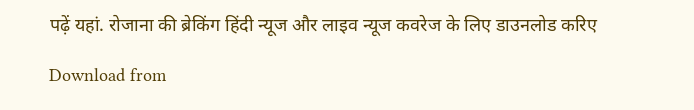पढ़ें यहां. रोजाना की ब्रेकिंग हिंदी न्यूज और लाइव न्यूज कवरेज के लिए डाउनलोड करिए

Download from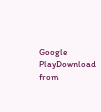Google PlayDownload from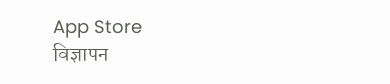App Store
विज्ञापन